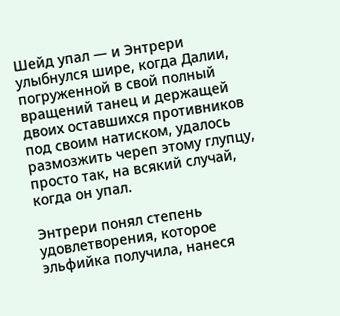Шейд упал — и Энтрери улыбнулся шире, когда Далии, погруженной в свой полный вращений танец и держащей двоих оставшихся противников под своим натиском, удалось размозжить череп этому глупцу, просто так, на всякий случай, когда он упал.

Энтрери понял степень удовлетворения, которое эльфийка получила, нанеся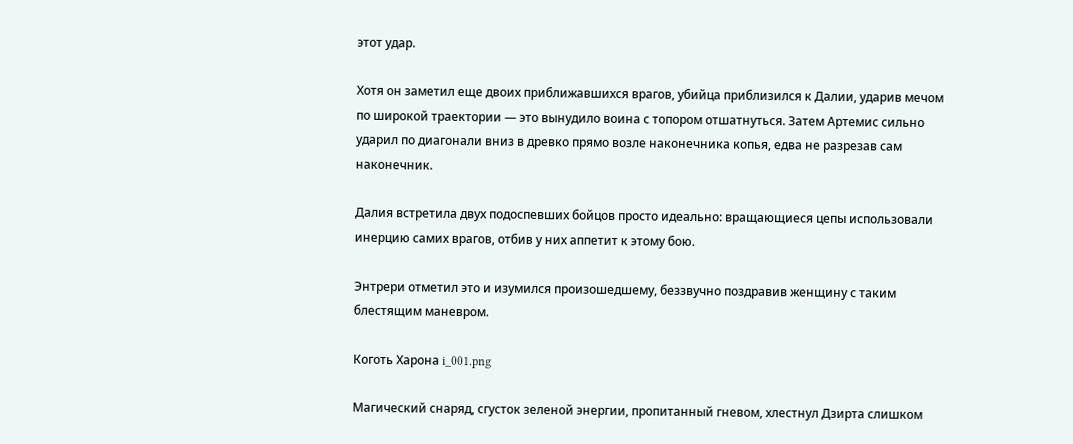этот удар.

Хотя он заметил еще двоих приближавшихся врагов, убийца приблизился к Далии, ударив мечом по широкой траектории — это вынудило воина с топором отшатнуться. Затем Артемис сильно ударил по диагонали вниз в древко прямо возле наконечника копья, едва не разрезав сам наконечник.

Далия встретила двух подоспевших бойцов просто идеально: вращающиеся цепы использовали инерцию самих врагов, отбив у них аппетит к этому бою.

Энтрери отметил это и изумился произошедшему, беззвучно поздравив женщину с таким блестящим маневром.

Коготь Харона i_001.png

Магический снаряд, сгусток зеленой энергии, пропитанный гневом, хлестнул Дзирта слишком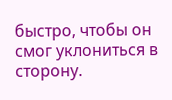быстро, чтобы он смог уклониться в сторону.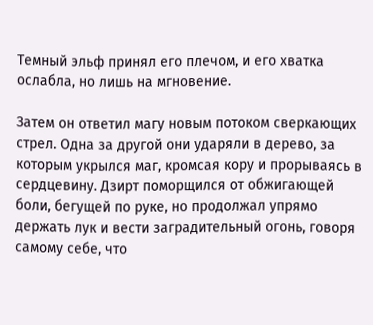Темный эльф принял его плечом, и его хватка ослабла, но лишь на мгновение.

Затем он ответил магу новым потоком сверкающих стрел. Одна за другой они ударяли в дерево, за которым укрылся маг, кромсая кору и прорываясь в сердцевину. Дзирт поморщился от обжигающей боли, бегущей по руке, но продолжал упрямо держать лук и вести заградительный огонь, говоря самому себе, что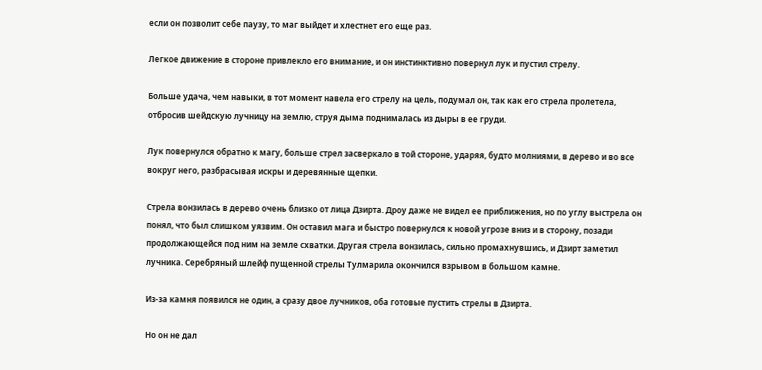если он позволит себе паузу, то маг выйдет и хлестнет его еще раз.

Легкое движение в стороне привлекло его внимание, и он инстинктивно повернул лук и пустил стрелу.

Больше удача, чем навыки, в тот момент навела его стрелу на цель, подумал он, так как его стрела пролетела, отбросив шейдскую лучницу на землю, струя дыма поднималась из дыры в ее груди.

Лук повернулся обратно к магу, больше стрел засверкало в той стороне, ударяя, будто молниями, в дерево и во все вокруг него, разбрасывая искры и деревянные щепки.

Стрела вонзилась в дерево очень близко от лица Дзирта. Дроу даже не видел ее приближения, но по углу выстрела он понял, что был слишком уязвим. Он оставил мага и быстро повернулся к новой угрозе вниз и в сторону, позади продолжающейся под ним на земле схватки. Другая стрела вонзилась, сильно промахнувшись, и Дзирт заметил лучника. Серебряный шлейф пущенной стрелы Тулмарила окончился взрывом в большом камне.

Из-за камня появился не один, а сразу двое лучников, оба готовые пустить стрелы в Дзирта.

Но он не дал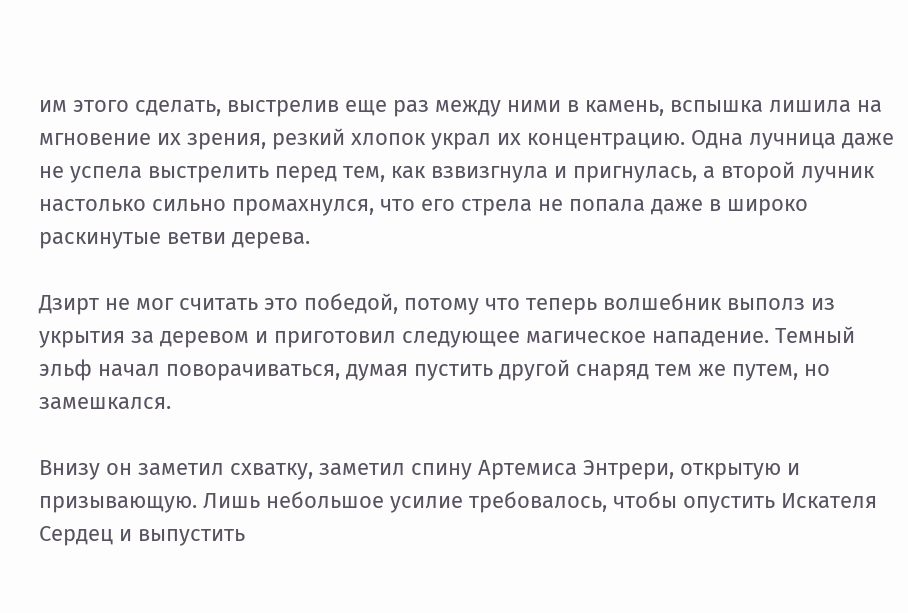им этого сделать, выстрелив еще раз между ними в камень, вспышка лишила на мгновение их зрения, резкий хлопок украл их концентрацию. Одна лучница даже не успела выстрелить перед тем, как взвизгнула и пригнулась, а второй лучник настолько сильно промахнулся, что его стрела не попала даже в широко раскинутые ветви дерева.

Дзирт не мог считать это победой, потому что теперь волшебник выполз из укрытия за деревом и приготовил следующее магическое нападение. Темный эльф начал поворачиваться, думая пустить другой снаряд тем же путем, но замешкался.

Внизу он заметил схватку, заметил спину Артемиса Энтрери, открытую и призывающую. Лишь небольшое усилие требовалось, чтобы опустить Искателя Сердец и выпустить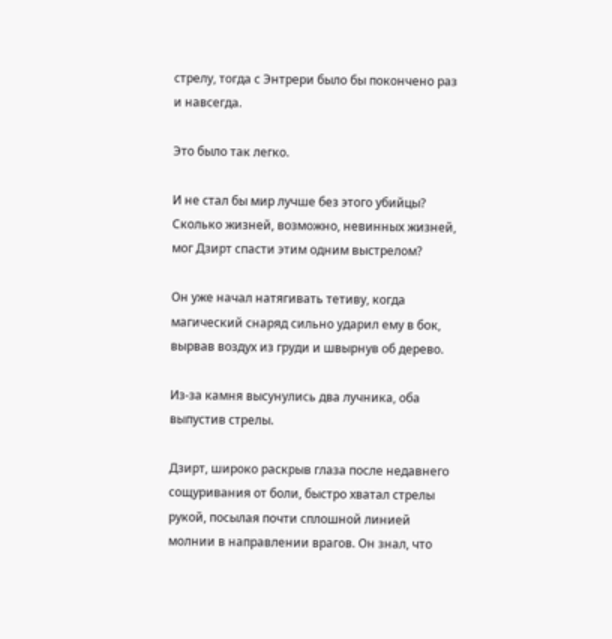стрелу, тогда с Энтрери было бы покончено раз и навсегда.

Это было так легко.

И не стал бы мир лучше без этого убийцы? Сколько жизней, возможно, невинных жизней, мог Дзирт спасти этим одним выстрелом?

Он уже начал натягивать тетиву, когда магический снаряд сильно ударил ему в бок, вырвав воздух из груди и швырнув об дерево.

Из-за камня высунулись два лучника, оба выпустив стрелы.

Дзирт, широко раскрыв глаза после недавнего сощуривания от боли, быстро хватал стрелы рукой, посылая почти сплошной линией молнии в направлении врагов. Он знал, что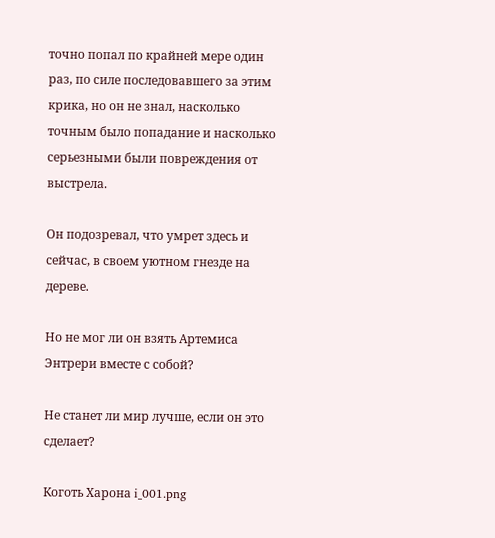точно попал по крайней мере один раз, по силе последовавшего за этим крика, но он не знал, насколько точным было попадание и насколько серьезными были повреждения от выстрела.

Он подозревал, что умрет здесь и сейчас, в своем уютном гнезде на дереве.

Но не мог ли он взять Артемиса Энтрери вместе с собой?

Не станет ли мир лучше, если он это сделает?

Коготь Харона i_001.png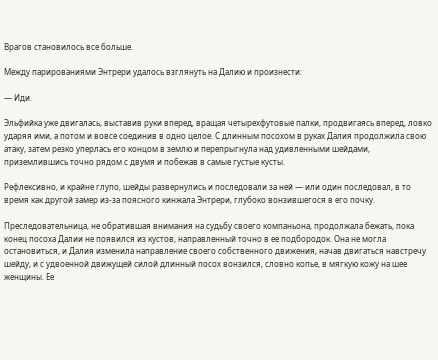Врагов становилось все больше.

Между парированиями Энтрери удалось взглянуть на Далию и произнести:

— Иди.

Эльфийка уже двигалась, выставив руки вперед, вращая четырехфутовые палки, продвигаясь вперед, ловко ударяя ими, а потом и вовсе соединив в одно целое. С длинным посохом в руках Далия продолжила свою атаку, затем резко уперлась его концом в землю и перепрыгнула над удивленными шейдами, приземлившись точно рядом с двумя и побежав в самые густые кусты.

Рефлексивно, и крайне глупо, шейды развернулись и последовали за ней — или один последовал, в то время как другой замер из-за поясного кинжала Энтрери, глубоко вонзившегося в его почку.

Преследовательница, не обратившая внимания на судьбу своего компаньона, продолжала бежать, пока конец посоха Далии не появился из кустов, направленный точно в ее подбородок. Она не могла остановиться, и Далия изменила направление своего собственного движения, начав двигаться навстречу шейду, и с удвоенной движущей силой длинный посох вонзился, словно копье, в мягкую кожу на шее женщины. Ее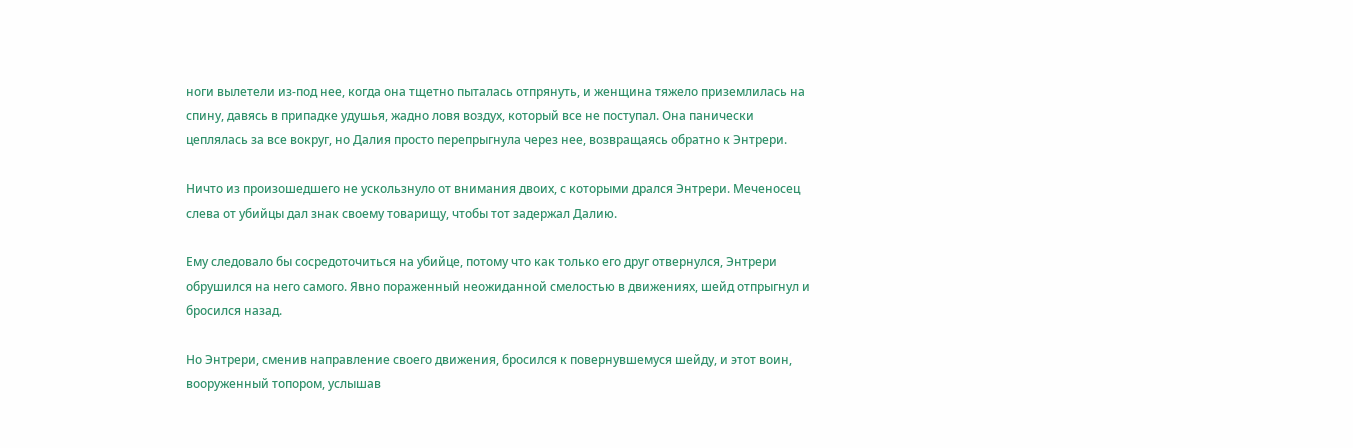ноги вылетели из-под нее, когда она тщетно пыталась отпрянуть, и женщина тяжело приземлилась на спину, давясь в припадке удушья, жадно ловя воздух, который все не поступал. Она панически цеплялась за все вокруг, но Далия просто перепрыгнула через нее, возвращаясь обратно к Энтрери.

Ничто из произошедшего не ускользнуло от внимания двоих, с которыми дрался Энтрери. Меченосец слева от убийцы дал знак своему товарищу, чтобы тот задержал Далию.

Ему следовало бы сосредоточиться на убийце, потому что как только его друг отвернулся, Энтрери обрушился на него самого. Явно пораженный неожиданной смелостью в движениях, шейд отпрыгнул и бросился назад.

Но Энтрери, сменив направление своего движения, бросился к повернувшемуся шейду, и этот воин, вооруженный топором, услышав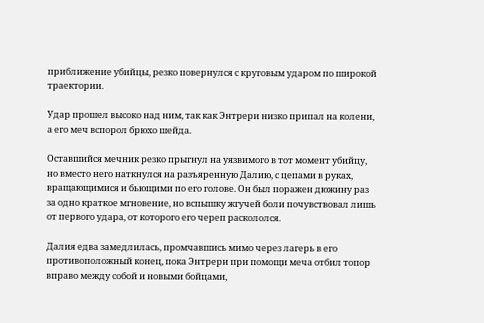приближение убийцы, резко повернулся с круговым ударом по широкой траектории.

Удар прошел высоко над ним, так как Энтрери низко припал на колени, а его меч вспорол брюхо шейда.

Оставшийся мечник резко прыгнул на уязвимого в тот момент убийцу, но вместо него наткнулся на разъяренную Далию, с цепами в руках, вращающимися и бьющими по его голове. Он был поражен дюжину раз за одно краткое мгновение, но вспышку жгучей боли почувствовал лишь от первого удара, от которого его череп раскололся.

Далия едва замедлилась, промчавшись мимо через лагерь в его противоположный конец, пока Энтрери при помощи меча отбил топор вправо между собой и новыми бойцами,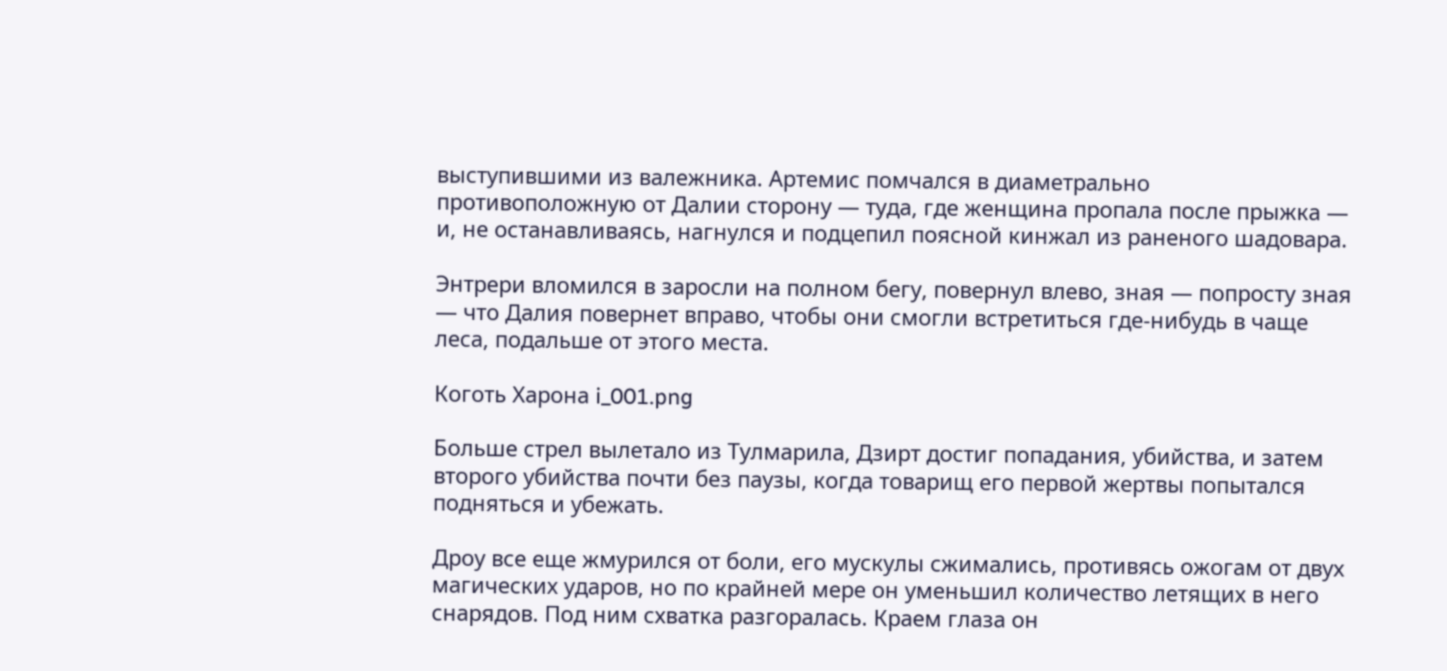выступившими из валежника. Артемис помчался в диаметрально противоположную от Далии сторону — туда, где женщина пропала после прыжка — и, не останавливаясь, нагнулся и подцепил поясной кинжал из раненого шадовара.

Энтрери вломился в заросли на полном бегу, повернул влево, зная — попросту зная — что Далия повернет вправо, чтобы они смогли встретиться где-нибудь в чаще леса, подальше от этого места.

Коготь Харона i_001.png

Больше стрел вылетало из Тулмарила, Дзирт достиг попадания, убийства, и затем второго убийства почти без паузы, когда товарищ его первой жертвы попытался подняться и убежать.

Дроу все еще жмурился от боли, его мускулы сжимались, противясь ожогам от двух магических ударов, но по крайней мере он уменьшил количество летящих в него снарядов. Под ним схватка разгоралась. Краем глаза он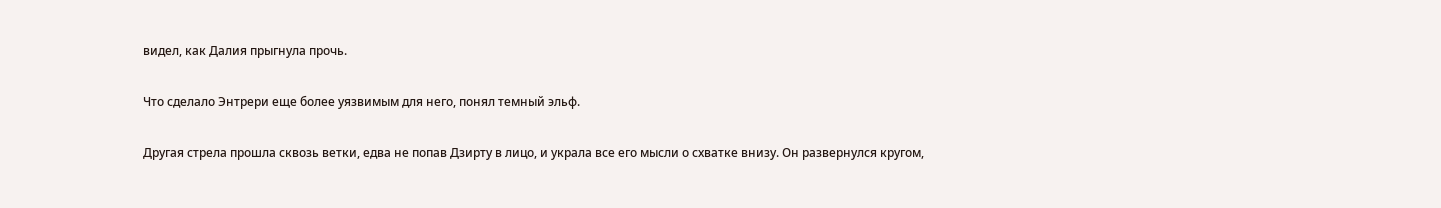видел, как Далия прыгнула прочь.

Что сделало Энтрери еще более уязвимым для него, понял темный эльф.

Другая стрела прошла сквозь ветки, едва не попав Дзирту в лицо, и украла все его мысли о схватке внизу. Он развернулся кругом,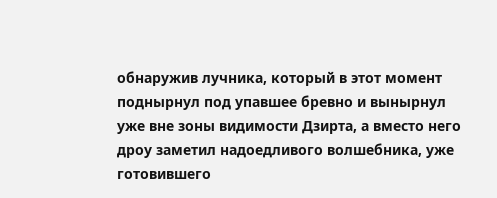обнаружив лучника, который в этот момент поднырнул под упавшее бревно и вынырнул уже вне зоны видимости Дзирта, а вместо него дроу заметил надоедливого волшебника, уже готовившего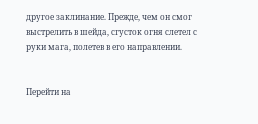другое заклинание. Прежде, чем он смог выстрелить в шейда, сгусток огня слетел с руки мага, полетев в его направлении.


Перейти на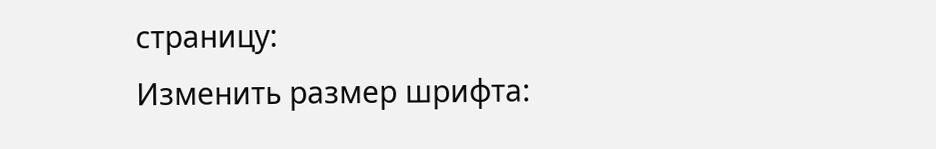страницу:
Изменить размер шрифта: